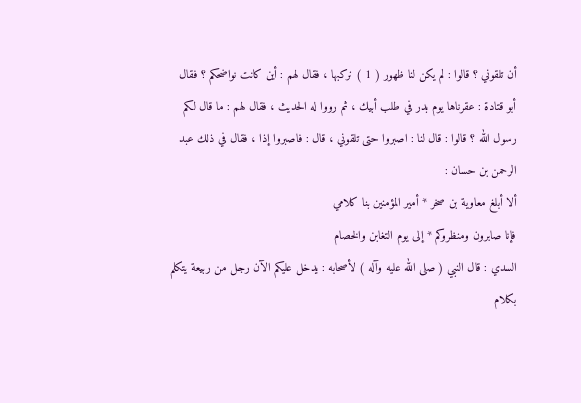أن تلقوني ؟ قالوا : لم يكن لنا ظهور ( 1 ) نركبها ، فقال لهم : أين كانت نواضحكم ؟ فقال
أبو قتادة : عقرناها يوم بدر في طلب أبيك ، ثم رووا له الحديث ، فقال لهم : ما قال لكم
رسول الله ؟ قالوا : قال لنا : اصبروا حتى تلقوني ، قال : فاصبروا إذا ، فقال في ذلك عبد
الرحمن بن حسان :
ألا أبلغ معاوية بن صخر * أمير المؤمنين بنا كلامي
فإنا صابرون ومنظروكم * إلى يوم التغابن والخصام
السدي : قال النبي ( صلى الله عليه وآله ) لأصحابه : يدخل عليكم الآن رجل من ربيعة يتكلم
بكلام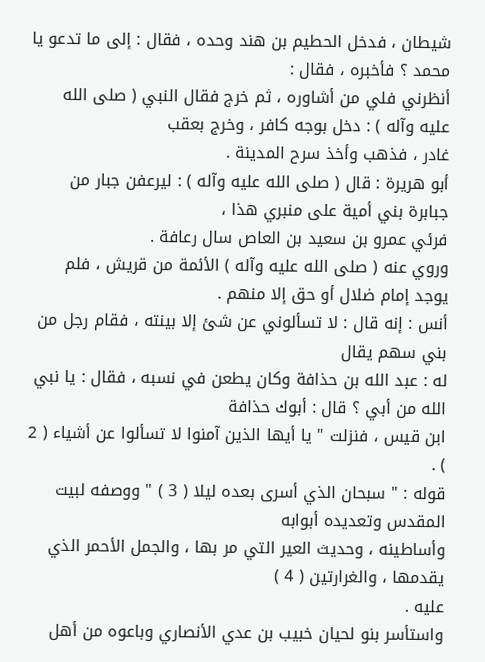شيطان ، فدخل الحطيم بن هند وحده ، فقال : إلى ما تدعو يا محمد ؟ فأخبره ، فقال :
أنظرني فلي من أشاوره ، ثم خرج فقال النبي ( صلى الله عليه وآله ) : دخل بوجه كافر ، وخرج بعقب
غادر ، فذهب وأخذ سرح المدينة .
أبو هريرة : قال ( صلى الله عليه وآله ) : ليرعفن جبار من جبابرة بني أمية على منبري هذا ،
فرئي عمرو بن سعيد بن العاص سال رعافة .
وروي عنه ( صلى الله عليه وآله ) الأئمة من قريش ، فلم يوجد إمام ضلال أو حق إلا منهم .
أنس : إنه قال : لا تسألوني عن شئ إلا بينته ، فقام رجل من بني سهم يقال
له : عبد الله بن حذافة وكان يطعن في نسبه ، فقال : يا نبي الله من أبي ؟ قال : أبوك حذافة
ابن قيس ، فنزلت " يا أيها الذين آمنوا لا تسألوا عن أشياء ( 2 ) .
قوله : " سبحان الذي أسرى بعده ليلا ( 3 ) " ووصفه لبيت المقدس وتعديده أبوابه
وأساطينه ، وحديث العير التي مر بها ، والجمل الأحمر الذي يقدمها ، والغرارتين ( 4 )
عليه .
واستأسر بنو لحيان خبيب بن عدي الأنصاري وباعوه من أهل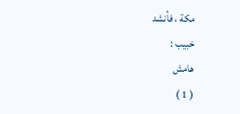مكة ، فأنشد
خبيب :
هامش
( 1 )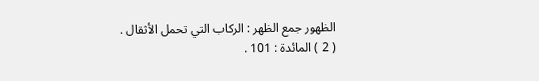الظهور جمع الظهر : الركاب التي تحمل الأثقال .
( 2 ) المائدة : 101 .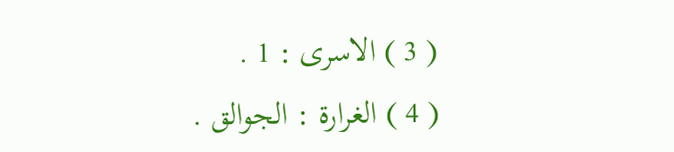( 3 ) الاسرى : 1 .
( 4 ) الغرارة : الجوالق .